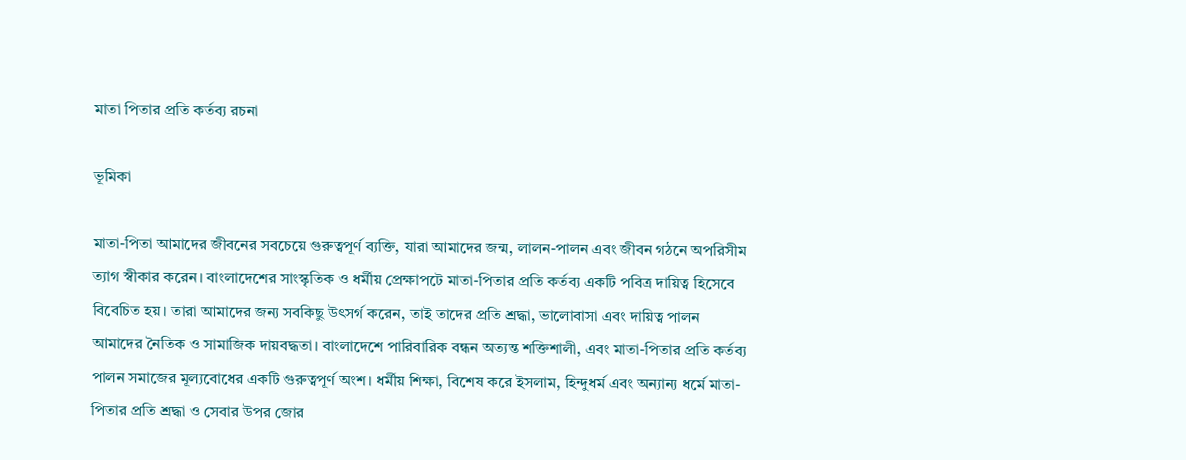মাতা পিতার প্রতি কর্তব্য রচনা

ভূমিকা

মাতা-পিতা আমাদের জীবনের সবচেয়ে গুরুত্বপূর্ণ ব্যক্তি, যারা আমাদের জন্ম, লালন-পালন এবং জীবন গঠনে অপরিসীম ত্যাগ স্বীকার করেন। বাংলাদেশের সাংস্কৃতিক ও ধর্মীয় প্রেক্ষাপটে মাতা-পিতার প্রতি কর্তব্য একটি পবিত্র দায়িত্ব হিসেবে বিবেচিত হয়। তারা আমাদের জন্য সবকিছু উৎসর্গ করেন, তাই তাদের প্রতি শ্রদ্ধা, ভালোবাসা এবং দায়িত্ব পালন আমাদের নৈতিক ও সামাজিক দায়বদ্ধতা। বাংলাদেশে পারিবারিক বন্ধন অত্যন্ত শক্তিশালী, এবং মাতা-পিতার প্রতি কর্তব্য পালন সমাজের মূল্যবোধের একটি গুরুত্বপূর্ণ অংশ। ধর্মীয় শিক্ষা, বিশেষ করে ইসলাম, হিন্দুধর্ম এবং অন্যান্য ধর্মে মাতা-পিতার প্রতি শ্রদ্ধা ও সেবার উপর জোর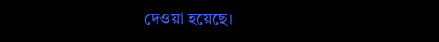দেওয়া হয়েছে।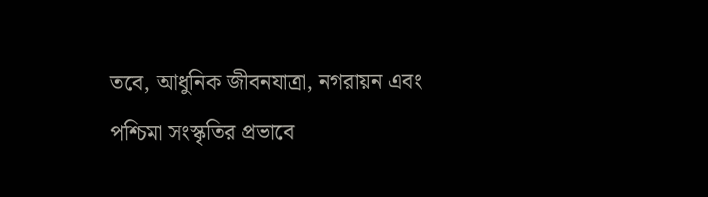তবে, আধুনিক জীবনযাত্রা, নগরায়ন এবং পশ্চিমা সংস্কৃতির প্রভাবে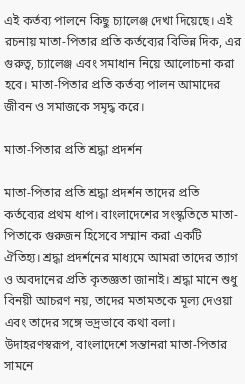এই কর্তব্য পালনে কিছু চ্যালেঞ্জ দেখা দিয়েছে। এই রচনায় মাতা-পিতার প্রতি কর্তব্যের বিভিন্ন দিক, এর গুরুত্ব, চ্যালেঞ্জ এবং সমাধান নিয়ে আলোচনা করা হবে। মাতা-পিতার প্রতি কর্তব্য পালন আমাদের জীবন ও সমাজকে সমৃদ্ধ করে।

মাতা-পিতার প্রতি শ্রদ্ধা প্রদর্শন

মাতা-পিতার প্রতি শ্রদ্ধা প্রদর্শন তাদের প্রতি কর্তব্যের প্রথম ধাপ। বাংলাদেশের সংস্কৃতিতে মাতা-পিতাকে গুরুজন হিসেবে সম্মান করা একটি ঐতিহ্য। শ্রদ্ধা প্রদর্শনের মাধ্যমে আমরা তাদের ত্যাগ ও অবদানের প্রতি কৃতজ্ঞতা জানাই। শ্রদ্ধা মানে শুধু বিনয়ী আচরণ নয়, তাদের মতামতকে মূল্য দেওয়া এবং তাদের সঙ্গে ভদ্রভাবে কথা বলা। উদাহরণস্বরূপ, বাংলাদেশে সন্তানরা মাতা-পিতার সামনে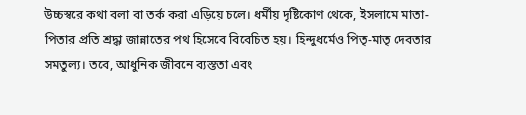উচ্চস্বরে কথা বলা বা তর্ক করা এড়িয়ে চলে। ধর্মীয় দৃষ্টিকোণ থেকে, ইসলামে মাতা-পিতার প্রতি শ্রদ্ধা জান্নাতের পথ হিসেবে বিবেচিত হয়। হিন্দুধর্মেও পিতৃ-মাতৃ দেবতার সমতুল্য। তবে, আধুনিক জীবনে ব্যস্ততা এবং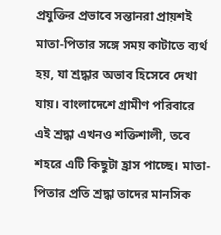প্রযুক্তির প্রভাবে সন্তানরা প্রায়শই মাতা-পিতার সঙ্গে সময় কাটাতে ব্যর্থ হয়, যা শ্রদ্ধার অভাব হিসেবে দেখা যায়। বাংলাদেশে গ্রামীণ পরিবারে এই শ্রদ্ধা এখনও শক্তিশালী, তবে শহরে এটি কিছুটা হ্রাস পাচ্ছে। মাতা-পিতার প্রতি শ্রদ্ধা তাদের মানসিক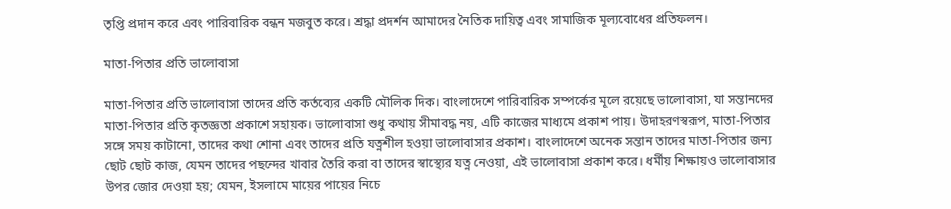তৃপ্তি প্রদান করে এবং পারিবারিক বন্ধন মজবুত করে। শ্রদ্ধা প্রদর্শন আমাদের নৈতিক দায়িত্ব এবং সামাজিক মূল্যবোধের প্রতিফলন।

মাতা-পিতার প্রতি ভালোবাসা

মাতা-পিতার প্রতি ভালোবাসা তাদের প্রতি কর্তব্যের একটি মৌলিক দিক। বাংলাদেশে পারিবারিক সম্পর্কের মূলে রয়েছে ভালোবাসা, যা সন্তানদের মাতা-পিতার প্রতি কৃতজ্ঞতা প্রকাশে সহায়ক। ভালোবাসা শুধু কথায় সীমাবদ্ধ নয়, এটি কাজের মাধ্যমে প্রকাশ পায়। উদাহরণস্বরূপ, মাতা-পিতার সঙ্গে সময় কাটানো, তাদের কথা শোনা এবং তাদের প্রতি যত্নশীল হওয়া ভালোবাসার প্রকাশ। বাংলাদেশে অনেক সন্তান তাদের মাতা-পিতার জন্য ছোট ছোট কাজ, যেমন তাদের পছন্দের খাবার তৈরি করা বা তাদের স্বাস্থ্যের যত্ন নেওয়া, এই ভালোবাসা প্রকাশ করে। ধর্মীয় শিক্ষায়ও ভালোবাসার উপর জোর দেওয়া হয়; যেমন, ইসলামে মায়ের পায়ের নিচে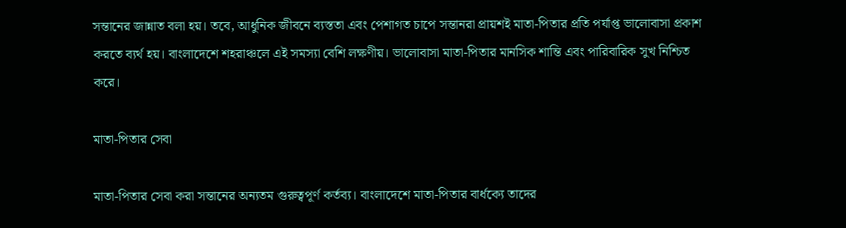সন্তানের জান্নাত বলা হয়। তবে, আধুনিক জীবনে ব্যস্ততা এবং পেশাগত চাপে সন্তানরা প্রায়শই মাতা-পিতার প্রতি পর্যাপ্ত ভালোবাসা প্রকাশ করতে ব্যর্থ হয়। বাংলাদেশে শহরাঞ্চলে এই সমস্যা বেশি লক্ষণীয়। ভালোবাসা মাতা-পিতার মানসিক শান্তি এবং পারিবারিক সুখ নিশ্চিত করে।

মাতা-পিতার সেবা

মাতা-পিতার সেবা করা সন্তানের অন্যতম গুরুত্বপূর্ণ কর্তব্য। বাংলাদেশে মাতা-পিতার বার্ধক্যে তাদের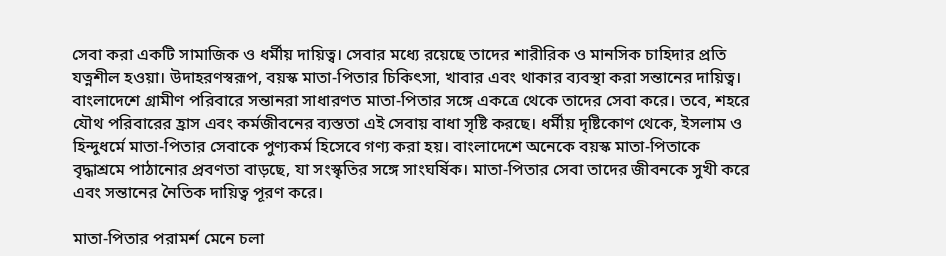সেবা করা একটি সামাজিক ও ধর্মীয় দায়িত্ব। সেবার মধ্যে রয়েছে তাদের শারীরিক ও মানসিক চাহিদার প্রতি যত্নশীল হওয়া। উদাহরণস্বরূপ, বয়স্ক মাতা-পিতার চিকিৎসা, খাবার এবং থাকার ব্যবস্থা করা সন্তানের দায়িত্ব। বাংলাদেশে গ্রামীণ পরিবারে সন্তানরা সাধারণত মাতা-পিতার সঙ্গে একত্রে থেকে তাদের সেবা করে। তবে, শহরে যৌথ পরিবারের হ্রাস এবং কর্মজীবনের ব্যস্ততা এই সেবায় বাধা সৃষ্টি করছে। ধর্মীয় দৃষ্টিকোণ থেকে, ইসলাম ও হিন্দুধর্মে মাতা-পিতার সেবাকে পুণ্যকর্ম হিসেবে গণ্য করা হয়। বাংলাদেশে অনেকে বয়স্ক মাতা-পিতাকে বৃদ্ধাশ্রমে পাঠানোর প্রবণতা বাড়ছে, যা সংস্কৃতির সঙ্গে সাংঘর্ষিক। মাতা-পিতার সেবা তাদের জীবনকে সুখী করে এবং সন্তানের নৈতিক দায়িত্ব পূরণ করে।

মাতা-পিতার পরামর্শ মেনে চলা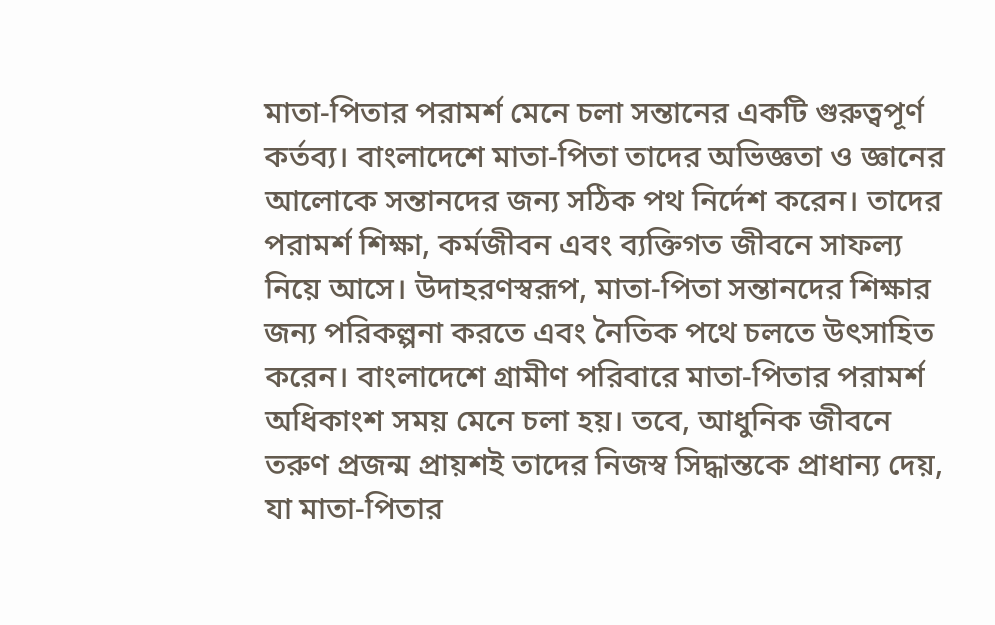মাতা-পিতার পরামর্শ মেনে চলা সন্তানের একটি গুরুত্বপূর্ণ কর্তব্য। বাংলাদেশে মাতা-পিতা তাদের অভিজ্ঞতা ও জ্ঞানের আলোকে সন্তানদের জন্য সঠিক পথ নির্দেশ করেন। তাদের পরামর্শ শিক্ষা, কর্মজীবন এবং ব্যক্তিগত জীবনে সাফল্য নিয়ে আসে। উদাহরণস্বরূপ, মাতা-পিতা সন্তানদের শিক্ষার জন্য পরিকল্পনা করতে এবং নৈতিক পথে চলতে উৎসাহিত করেন। বাংলাদেশে গ্রামীণ পরিবারে মাতা-পিতার পরামর্শ অধিকাংশ সময় মেনে চলা হয়। তবে, আধুনিক জীবনে তরুণ প্রজন্ম প্রায়শই তাদের নিজস্ব সিদ্ধান্তকে প্রাধান্য দেয়, যা মাতা-পিতার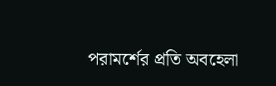পরামর্শের প্রতি অবহেলা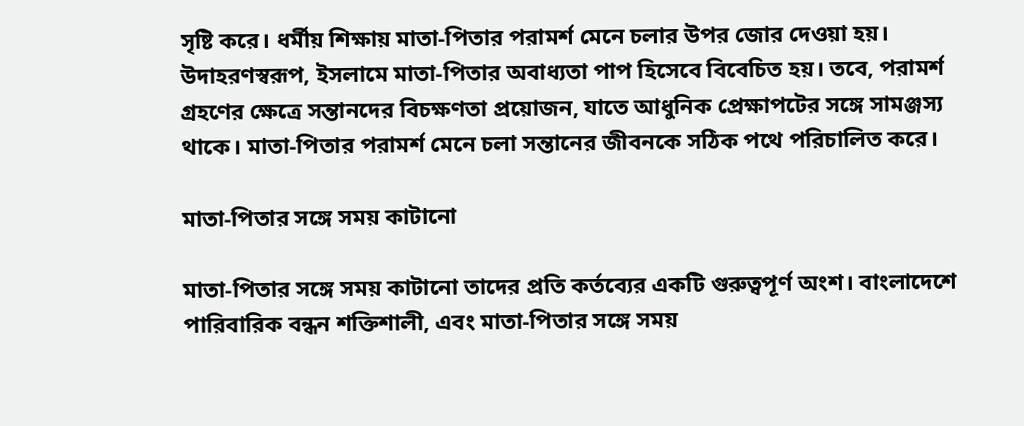সৃষ্টি করে। ধর্মীয় শিক্ষায় মাতা-পিতার পরামর্শ মেনে চলার উপর জোর দেওয়া হয়। উদাহরণস্বরূপ, ইসলামে মাতা-পিতার অবাধ্যতা পাপ হিসেবে বিবেচিত হয়। তবে, পরামর্শ গ্রহণের ক্ষেত্রে সন্তানদের বিচক্ষণতা প্রয়োজন, যাতে আধুনিক প্রেক্ষাপটের সঙ্গে সামঞ্জস্য থাকে। মাতা-পিতার পরামর্শ মেনে চলা সন্তানের জীবনকে সঠিক পথে পরিচালিত করে।

মাতা-পিতার সঙ্গে সময় কাটানো

মাতা-পিতার সঙ্গে সময় কাটানো তাদের প্রতি কর্তব্যের একটি গুরুত্বপূর্ণ অংশ। বাংলাদেশে পারিবারিক বন্ধন শক্তিশালী, এবং মাতা-পিতার সঙ্গে সময়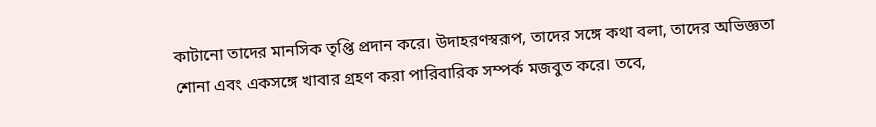কাটানো তাদের মানসিক তৃপ্তি প্রদান করে। উদাহরণস্বরূপ, তাদের সঙ্গে কথা বলা, তাদের অভিজ্ঞতা শোনা এবং একসঙ্গে খাবার গ্রহণ করা পারিবারিক সম্পর্ক মজবুত করে। তবে,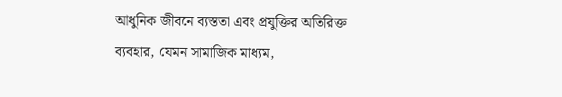আধুনিক জীবনে ব্যস্ততা এবং প্রযুক্তির অতিরিক্ত ব্যবহার, যেমন সামাজিক মাধ্যম,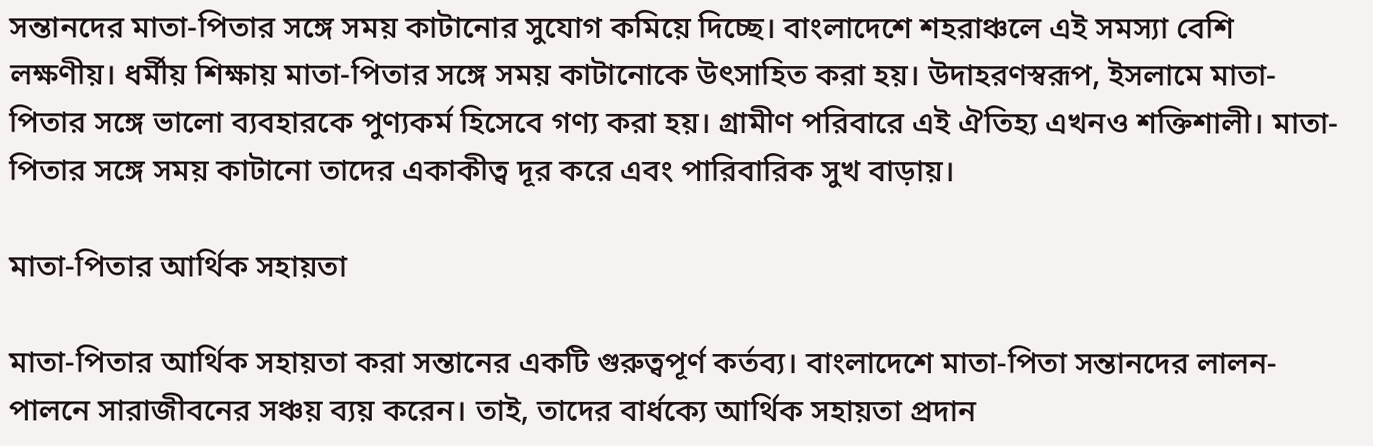সন্তানদের মাতা-পিতার সঙ্গে সময় কাটানোর সুযোগ কমিয়ে দিচ্ছে। বাংলাদেশে শহরাঞ্চলে এই সমস্যা বেশি লক্ষণীয়। ধর্মীয় শিক্ষায় মাতা-পিতার সঙ্গে সময় কাটানোকে উৎসাহিত করা হয়। উদাহরণস্বরূপ, ইসলামে মাতা-পিতার সঙ্গে ভালো ব্যবহারকে পুণ্যকর্ম হিসেবে গণ্য করা হয়। গ্রামীণ পরিবারে এই ঐতিহ্য এখনও শক্তিশালী। মাতা-পিতার সঙ্গে সময় কাটানো তাদের একাকীত্ব দূর করে এবং পারিবারিক সুখ বাড়ায়।

মাতা-পিতার আর্থিক সহায়তা

মাতা-পিতার আর্থিক সহায়তা করা সন্তানের একটি গুরুত্বপূর্ণ কর্তব্য। বাংলাদেশে মাতা-পিতা সন্তানদের লালন-পালনে সারাজীবনের সঞ্চয় ব্যয় করেন। তাই, তাদের বার্ধক্যে আর্থিক সহায়তা প্রদান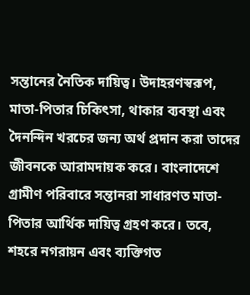সন্তানের নৈতিক দায়িত্ব। উদাহরণস্বরূপ, মাতা-পিতার চিকিৎসা, থাকার ব্যবস্থা এবং দৈনন্দিন খরচের জন্য অর্থ প্রদান করা তাদের জীবনকে আরামদায়ক করে। বাংলাদেশে গ্রামীণ পরিবারে সন্তানরা সাধারণত মাতা-পিতার আর্থিক দায়িত্ব গ্রহণ করে। তবে, শহরে নগরায়ন এবং ব্যক্তিগত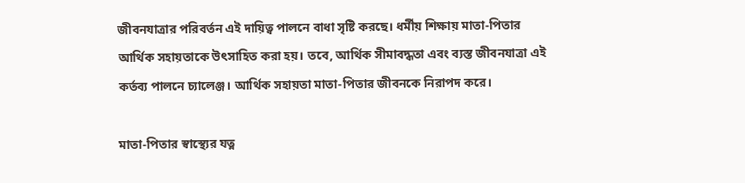জীবনযাত্রার পরিবর্তন এই দায়িত্ব পালনে বাধা সৃষ্টি করছে। ধর্মীয় শিক্ষায় মাতা-পিতার আর্থিক সহায়তাকে উৎসাহিত করা হয়। তবে, আর্থিক সীমাবদ্ধতা এবং ব্যস্ত জীবনযাত্রা এই কর্তব্য পালনে চ্যালেঞ্জ। আর্থিক সহায়তা মাতা-পিতার জীবনকে নিরাপদ করে।

মাতা-পিতার স্বাস্থ্যের যত্ন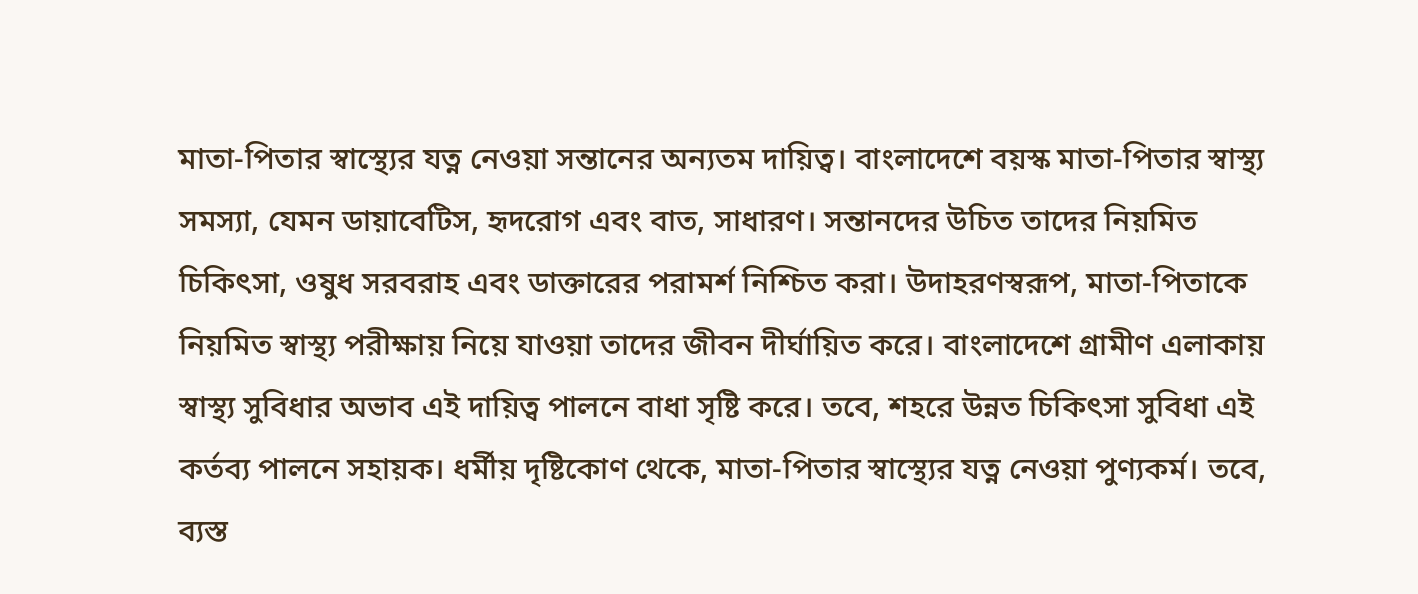মাতা-পিতার স্বাস্থ্যের যত্ন নেওয়া সন্তানের অন্যতম দায়িত্ব। বাংলাদেশে বয়স্ক মাতা-পিতার স্বাস্থ্য সমস্যা, যেমন ডায়াবেটিস, হৃদরোগ এবং বাত, সাধারণ। সন্তানদের উচিত তাদের নিয়মিত চিকিৎসা, ওষুধ সরবরাহ এবং ডাক্তারের পরামর্শ নিশ্চিত করা। উদাহরণস্বরূপ, মাতা-পিতাকে নিয়মিত স্বাস্থ্য পরীক্ষায় নিয়ে যাওয়া তাদের জীবন দীর্ঘায়িত করে। বাংলাদেশে গ্রামীণ এলাকায় স্বাস্থ্য সুবিধার অভাব এই দায়িত্ব পালনে বাধা সৃষ্টি করে। তবে, শহরে উন্নত চিকিৎসা সুবিধা এই কর্তব্য পালনে সহায়ক। ধর্মীয় দৃষ্টিকোণ থেকে, মাতা-পিতার স্বাস্থ্যের যত্ন নেওয়া পুণ্যকর্ম। তবে, ব্যস্ত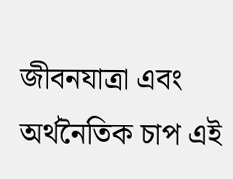জীবনযাত্রা এবং অর্থনৈতিক চাপ এই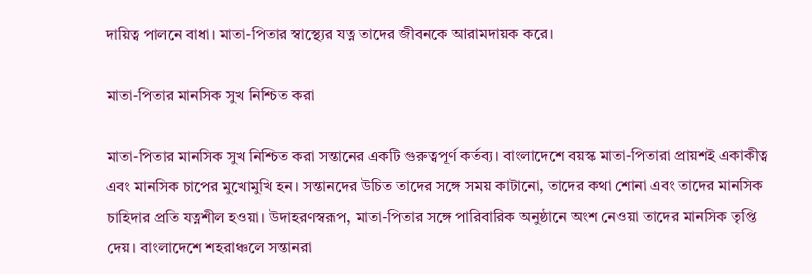দায়িত্ব পালনে বাধা। মাতা-পিতার স্বাস্থ্যের যত্ন তাদের জীবনকে আরামদায়ক করে।

মাতা-পিতার মানসিক সুখ নিশ্চিত করা

মাতা-পিতার মানসিক সুখ নিশ্চিত করা সন্তানের একটি গুরুত্বপূর্ণ কর্তব্য। বাংলাদেশে বয়স্ক মাতা-পিতারা প্রায়শই একাকীত্ব এবং মানসিক চাপের মুখোমুখি হন। সন্তানদের উচিত তাদের সঙ্গে সময় কাটানো, তাদের কথা শোনা এবং তাদের মানসিক চাহিদার প্রতি যত্নশীল হওয়া। উদাহরণস্বরূপ, মাতা-পিতার সঙ্গে পারিবারিক অনুষ্ঠানে অংশ নেওয়া তাদের মানসিক তৃপ্তি দেয়। বাংলাদেশে শহরাঞ্চলে সন্তানরা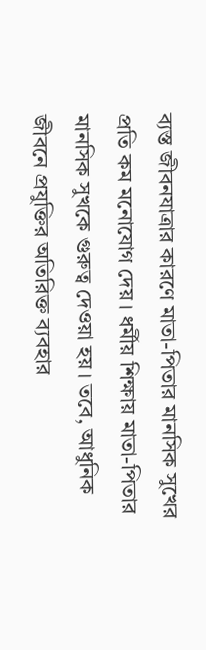ব্যস্ত জীবনযাত্রার কারণে মাতা-পিতার মানসিক সুখের প্রতি কম মনোযোগ দেয়। ধর্মীয় শিক্ষায় মাতা-পিতার মানসিক সুখকে গুরুত্ব দেওয়া হয়। তবে, আধুনিক জীবনে প্রযুক্তির অতিরিক্ত ব্যবহার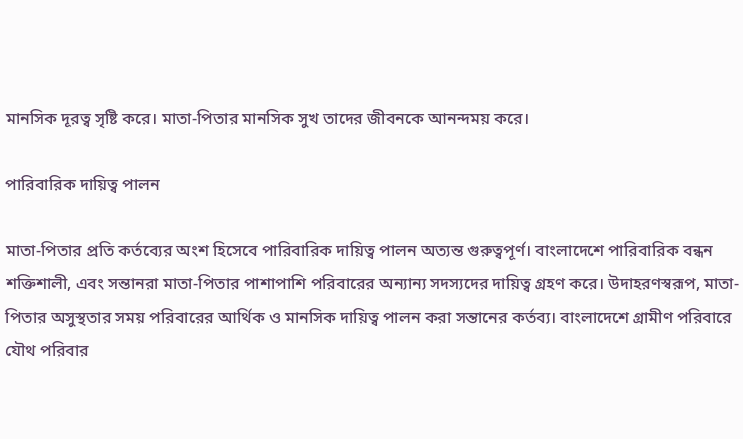মানসিক দূরত্ব সৃষ্টি করে। মাতা-পিতার মানসিক সুখ তাদের জীবনকে আনন্দময় করে।

পারিবারিক দায়িত্ব পালন

মাতা-পিতার প্রতি কর্তব্যের অংশ হিসেবে পারিবারিক দায়িত্ব পালন অত্যন্ত গুরুত্বপূর্ণ। বাংলাদেশে পারিবারিক বন্ধন শক্তিশালী, এবং সন্তানরা মাতা-পিতার পাশাপাশি পরিবারের অন্যান্য সদস্যদের দায়িত্ব গ্রহণ করে। উদাহরণস্বরূপ, মাতা-পিতার অসুস্থতার সময় পরিবারের আর্থিক ও মানসিক দায়িত্ব পালন করা সন্তানের কর্তব্য। বাংলাদেশে গ্রামীণ পরিবারে যৌথ পরিবার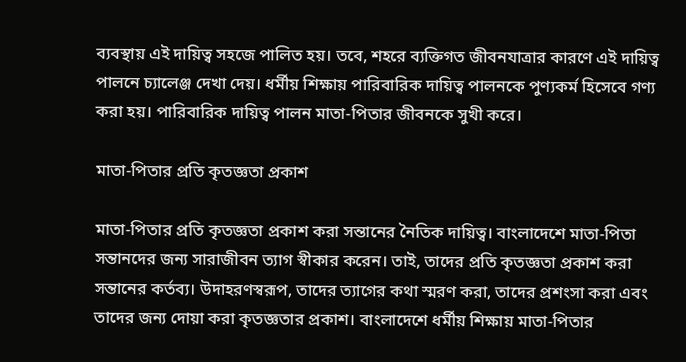ব্যবস্থায় এই দায়িত্ব সহজে পালিত হয়। তবে, শহরে ব্যক্তিগত জীবনযাত্রার কারণে এই দায়িত্ব পালনে চ্যালেঞ্জ দেখা দেয়। ধর্মীয় শিক্ষায় পারিবারিক দায়িত্ব পালনকে পুণ্যকর্ম হিসেবে গণ্য করা হয়। পারিবারিক দায়িত্ব পালন মাতা-পিতার জীবনকে সুখী করে।

মাতা-পিতার প্রতি কৃতজ্ঞতা প্রকাশ

মাতা-পিতার প্রতি কৃতজ্ঞতা প্রকাশ করা সন্তানের নৈতিক দায়িত্ব। বাংলাদেশে মাতা-পিতা সন্তানদের জন্য সারাজীবন ত্যাগ স্বীকার করেন। তাই, তাদের প্রতি কৃতজ্ঞতা প্রকাশ করা সন্তানের কর্তব্য। উদাহরণস্বরূপ, তাদের ত্যাগের কথা স্মরণ করা, তাদের প্রশংসা করা এবং তাদের জন্য দোয়া করা কৃতজ্ঞতার প্রকাশ। বাংলাদেশে ধর্মীয় শিক্ষায় মাতা-পিতার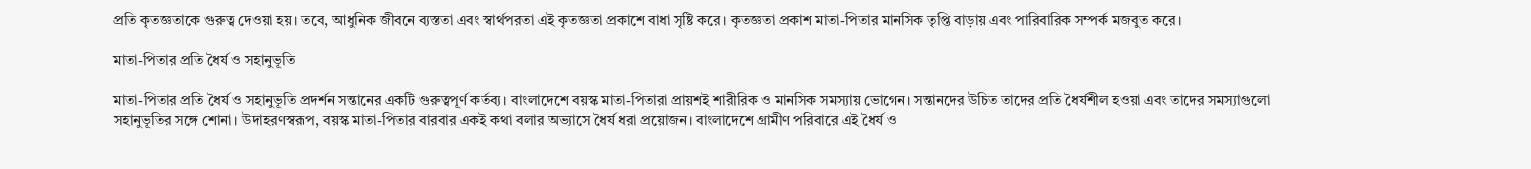প্রতি কৃতজ্ঞতাকে গুরুত্ব দেওয়া হয়। তবে, আধুনিক জীবনে ব্যস্ততা এবং স্বার্থপরতা এই কৃতজ্ঞতা প্রকাশে বাধা সৃষ্টি করে। কৃতজ্ঞতা প্রকাশ মাতা-পিতার মানসিক তৃপ্তি বাড়ায় এবং পারিবারিক সম্পর্ক মজবুত করে।

মাতা-পিতার প্রতি ধৈর্য ও সহানুভূতি

মাতা-পিতার প্রতি ধৈর্য ও সহানুভূতি প্রদর্শন সন্তানের একটি গুরুত্বপূর্ণ কর্তব্য। বাংলাদেশে বয়স্ক মাতা-পিতারা প্রায়শই শারীরিক ও মানসিক সমস্যায় ভোগেন। সন্তানদের উচিত তাদের প্রতি ধৈর্যশীল হওয়া এবং তাদের সমস্যাগুলো সহানুভূতির সঙ্গে শোনা। উদাহরণস্বরূপ, বয়স্ক মাতা-পিতার বারবার একই কথা বলার অভ্যাসে ধৈর্য ধরা প্রয়োজন। বাংলাদেশে গ্রামীণ পরিবারে এই ধৈর্য ও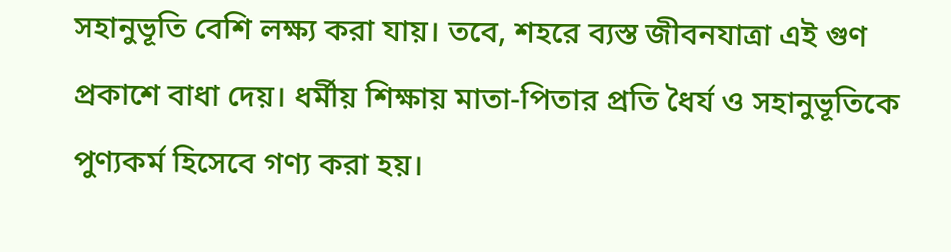সহানুভূতি বেশি লক্ষ্য করা যায়। তবে, শহরে ব্যস্ত জীবনযাত্রা এই গুণ প্রকাশে বাধা দেয়। ধর্মীয় শিক্ষায় মাতা-পিতার প্রতি ধৈর্য ও সহানুভূতিকে পুণ্যকর্ম হিসেবে গণ্য করা হয়।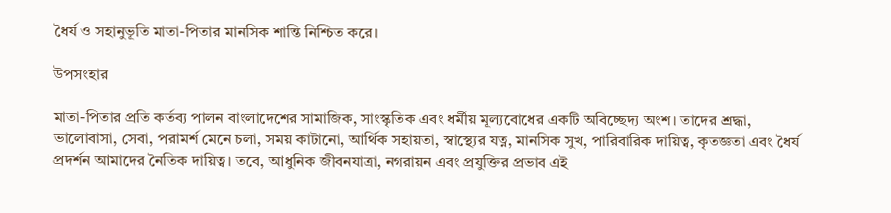ধৈর্য ও সহানুভূতি মাতা-পিতার মানসিক শান্তি নিশ্চিত করে।

উপসংহার

মাতা-পিতার প্রতি কর্তব্য পালন বাংলাদেশের সামাজিক, সাংস্কৃতিক এবং ধর্মীয় মূল্যবোধের একটি অবিচ্ছেদ্য অংশ। তাদের শ্রদ্ধা, ভালোবাসা, সেবা, পরামর্শ মেনে চলা, সময় কাটানো, আর্থিক সহায়তা, স্বাস্থ্যের যত্ন, মানসিক সুখ, পারিবারিক দায়িত্ব, কৃতজ্ঞতা এবং ধৈর্য প্রদর্শন আমাদের নৈতিক দায়িত্ব। তবে, আধুনিক জীবনযাত্রা, নগরায়ন এবং প্রযুক্তির প্রভাব এই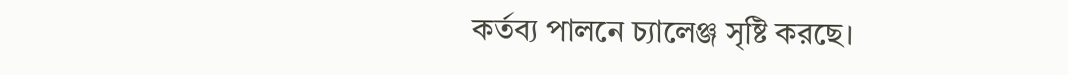কর্তব্য পালনে চ্যালেঞ্জ সৃষ্টি করছে।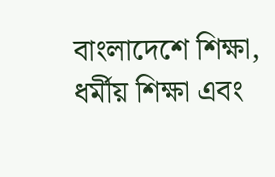বাংলাদেশে শিক্ষা, ধর্মীয় শিক্ষা এবং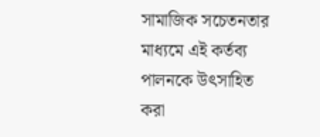সামাজিক সচেতনতার মাধ্যমে এই কর্তব্য পালনকে উৎসাহিত করা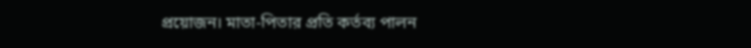প্রয়োজন। মাতা-পিতার প্রতি কর্তব্য পালন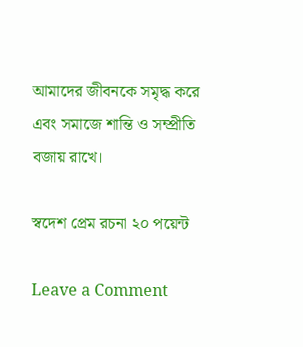আমাদের জীবনকে সমৃদ্ধ করে এবং সমাজে শান্তি ও সম্প্রীতি বজায় রাখে।

স্বদেশ প্রেম রচনা ২০ পয়েন্ট

Leave a Comment